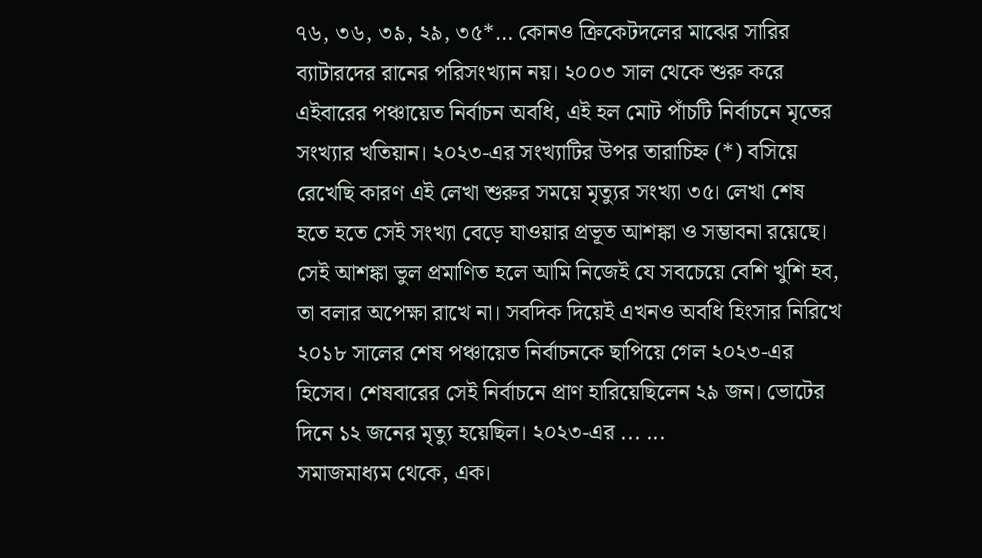৭৬, ৩৬, ৩৯, ২৯, ৩৫*… কোনও ক্রিকেটদলের মাঝের সারির ব্যাটারদের রানের পরিসংখ্যান নয়। ২০০৩ সাল থেকে শুরু করে এইবারের পঞ্চায়েত নির্বাচন অবধি, এই হল মোট পাঁচটি নির্বাচনে মৃতের সংখ্যার খতিয়ান। ২০২৩-এর সংখ্যাটির উপর তারাচিহ্ন (*) বসিয়ে রেখেছি কারণ এই লেখা শুরুর সময়ে মৃত্যুর সংখ্যা ৩৫। লেখা শেষ হতে হতে সেই সংখ্যা বেড়ে যাওয়ার প্রভূত আশঙ্কা ও সম্ভাবনা রয়েছে। সেই আশঙ্কা ভুল প্রমাণিত হলে আমি নিজেই যে সবচেয়ে বেশি খুশি হব, তা বলার অপেক্ষা রাখে না। সবদিক দিয়েই এখনও অবধি হিংসার নিরিখে ২০১৮ সালের শেষ পঞ্চায়েত নির্বাচনকে ছাপিয়ে গেল ২০২৩-এর হিসেব। শেষবারের সেই নির্বাচনে প্রাণ হারিয়েছিলেন ২৯ জন। ভোটের দিনে ১২ জনের মৃত্যু হয়েছিল। ২০২৩-এর ... ...
সমাজমাধ্যম থেকে, এক।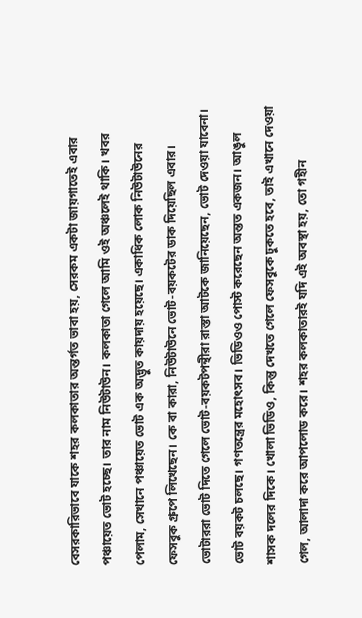বেসরকারিভাবে যাকে শহর কলকাতার অন্তর্গত ভাবা হয়, সেরকম একটা জায়গাতেই এবার পঞ্চায়েত ভোট হচ্ছে। তার নাম নিউটাউন। কলকাতা গেলে আমি ওই অঞ্চলেই থাকি। খবর পেলাম, সেখানে পঞ্চায়েত ভোট এক অদ্ভুত কায়দায় হয়েছে। একাধিক লোক নিউটাউনের ফেসবুক গ্রুপে লিখেছেন। কে বা কারা, নিউটাউনে ভোট-বয়কটের ডাক দিয়েছিল এবার। ভোটাররা ভোট দিতে গেলে ভোট-বয়কটপন্থীরা রাস্তা আটকে জানিয়েছেন, ভোট দেওয়া যাবেনা। ভোট বয়কট চলছে। গণতন্ত্রের মহোৎসব। ভিডিওও পোস্ট করেছেন অন্তত একজন। আঙুল শাসক দলের দিকে। খোলা ভিডিও, কিন্তু দেখতে গেলে ফেসবুকে ঢুকতে হবে, তাই এখানে দেওয়া গেল, আলাদা করে আপলোড করে। শহর কলকাতারই যদি এই অবস্থা হয়, তো গহীন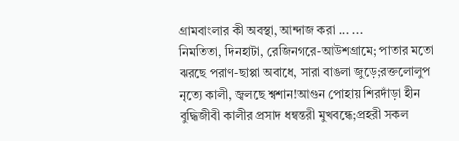গ্রামবাংলার কী অবস্থা, আন্দাজ করা ... ...
নিমতিতা, দিনহাটা, রেজিনগরে-আউশগ্ৰামে; পাতার মতো ঝরছে পরাণ-ছাপ্পা অবাধে, সারা বাঙলা জুড়ে;রক্তলোলুপ নৃত্যে কালী, জ্বলছে শ্বশান!আগুন পোহায় শিরদাঁড়া হীন বুদ্ধিজীবী কালীর প্রসাদ ধন্বন্তরী মুখবন্ধে;প্রহরী সকল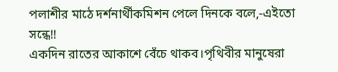পলাশীর মাঠে দর্শনার্থীকমিশন পেলে দিনকে বলে,-এইতো সন্ধে!!
একদিন রাতের আকাশে বেঁচে থাকব।পৃথিবীর মানুষেরা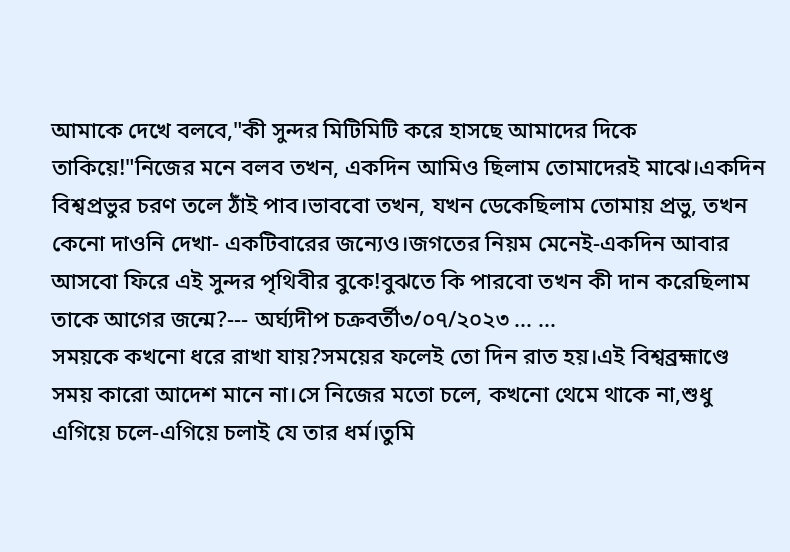আমাকে দেখে বলবে,"কী সুন্দর মিটিমিটি করে হাসছে আমাদের দিকে তাকিয়ে!"নিজের মনে বলব তখন, একদিন আমিও ছিলাম তোমাদেরই মাঝে।একদিন বিশ্বপ্রভুর চরণ তলে ঠাঁই পাব।ভাববো তখন, যখন ডেকেছিলাম তোমায় প্রভু, তখন কেনো দাওনি দেখা- একটিবারের জন্যেও।জগতের নিয়ম মেনেই-একদিন আবার আসবো ফিরে এই সুন্দর পৃথিবীর বুকে!বুঝতে কি পারবো তখন কী দান করেছিলাম তাকে আগের জন্মে?--- অর্ঘ্যদীপ চক্রবর্তী৩/০৭/২০২৩ ... ...
সময়কে কখনো ধরে রাখা যায়?সময়ের ফলেই তো দিন রাত হয়।এই বিশ্বব্রহ্মাণ্ডে সময় কারো আদেশ মানে না।সে নিজের মতো চলে, কখনো থেমে থাকে না,শুধু এগিয়ে চলে-এগিয়ে চলাই যে তার ধর্ম।তুমি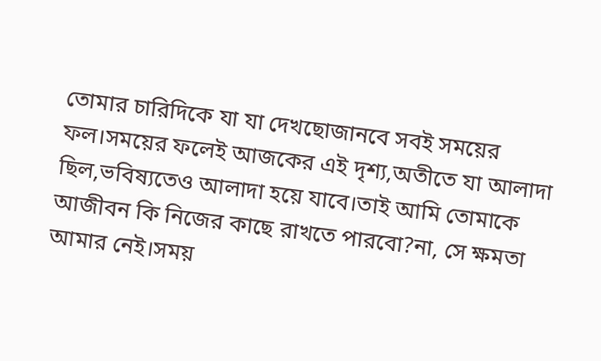তোমার চারিদিকে যা যা দেখছোজানবে সবই সময়ের ফল।সময়ের ফলেই আজকের এই দৃশ্য,অতীতে যা আলাদা ছিল,ভবিষ্যতেও আলাদা হয়ে যাবে।তাই আমি তোমাকে আজীবন কি নিজের কাছে রাখতে পারবো?না, সে ক্ষমতা আমার নেই।সময়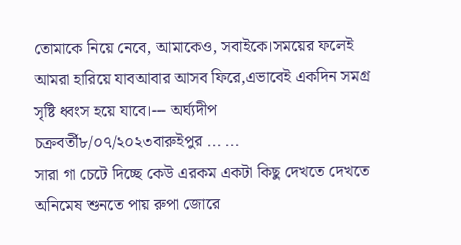তোমাকে নিয়ে নেবে, আমাকেও, সবাইকে।সময়ের ফলেই আমরা হারিয়ে যাবআবার আসব ফিরে,এভাবেই একদিন সমগ্র সৃষ্টি ধ্বংস হয়ে যাবে।--- অর্ঘ্যদীপ চক্রবর্তী৮/০৭/২০২৩বারুইপুর ... ...
সারা গা চেটে দিচ্ছে কেউ এরকম একটা কিছু দেখতে দেখতে অনিমেষ শুনতে পায় রুপা জোরে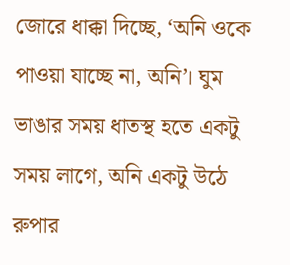জোরে ধাক্কা দিচ্ছে, ‘অনি ওকে পাওয়া যাচ্ছে না, অনি’। ঘুম ভাঙার সময় ধাতস্থ হতে একটু সময় লাগে, অনি একটু উঠে রুপার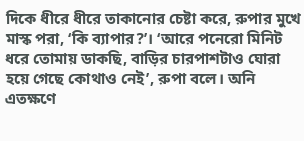দিকে ধীরে ধীরে তাকানোর চেষ্টা করে, রুপার মুখে মাস্ক পরা, ‘কি ব্যাপার?’। ‘আরে পনেরো মিনিট ধরে তোমায় ডাকছি, বাড়ির চারপাশটাও ঘোরা হয়ে গেছে কোথাও নেই’, রুপা বলে। অনি এতক্ষণে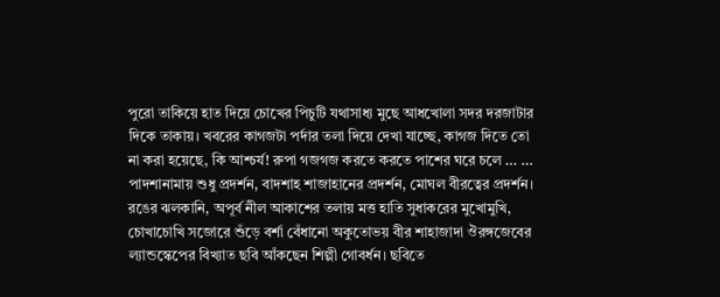পুরো তাকিয়ে হাত দিয়ে চোখের পিচুটি যথাসাধ্য মুছে আধখোলা সদর দরজাটার দিকে তাকায়। খবরের কাগজটা পর্দার তলা দিয়ে দেখা যাচ্ছে, কাগজ দিতে তো না করা হয়েছে, কি আশ্চর্য! রুপা গজগজ করতে করতে পাশের ঘরে চলে ... ...
পাদশানামায় শুধু প্রদর্শন, বাদশাহ শাজাহানের প্রদর্শন, মোঘল বীরত্বের প্রদর্শন। রঙের ঝলকানি, অপূর্ব নীল আকাশের তলায় মত্ত হাতি সুধাকরের মুখোমুখি, চোখাচোখি সজোরে শুঁড়ে বর্শা বেঁধানো অকুতোভয় বীর শাহাজাদা ঔরঙ্গজেবের ল্যান্ডস্কেপের বিখ্যাত ছবি আঁকছেন শিল্পী গোবর্ধন। ছবিতে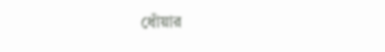ধোঁয়ার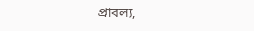প্রাবল্য,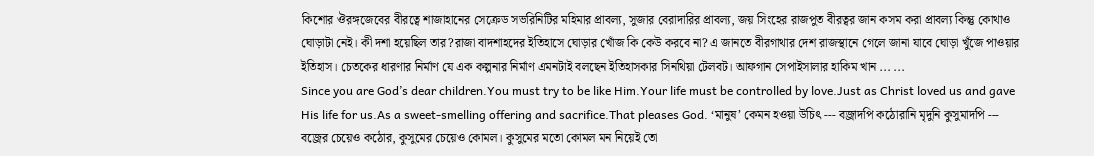কিশোর ঔরঙ্গজেবের বীরত্বে শাজাহানের সেক্রেড সভরিনিটির মহিমার প্রাবল্য, সুজার বেরাদারির প্রাবল্য, জয় সিংহের রাজপুত বীরত্বর জান কসম করা প্রাবল্য কিন্তু কোথাও ঘোড়াটা নেই। কী দশা হয়েছিল তার?রাজা বাদশাহদের ইতিহাসে ঘোড়ার খোঁজ কি কেউ করবে না? এ জানতে বীরগাথার দেশ রাজস্থানে গেলে জানা যাবে ঘোড়া খুঁজে পাওয়ার ইতিহাস। চেতকের ধারণার নির্মাণ যে এক কল্পনার নির্মাণ এমনটাই বলছেন ইতিহাসকার সিনথিয়া টেলবট। আফগান সেপাইসালার হাকিম খান ... ...
Since you are God’s dear children.You must try to be like Him.Your life must be controlled by love.Just as Christ loved us and gave His life for us.As a sweet-smelling offering and sacrifice.That pleases God. ‘মানুষ’ কেমন হওয়া উচিৎ --- বজ্রাদপি কঠোরানি মৃদুনি কুসুমাদপি --- বজ্রের চেয়েও কঠোর, কুসুমের চেয়েও কোমল। কুসুমের মতো কোমল মন নিয়েই তো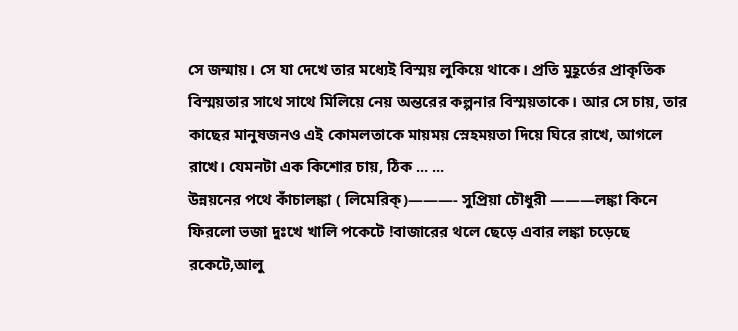সে জন্মায়। সে যা দেখে তার মধ্যেই বিস্ময় লুকিয়ে থাকে। প্রতি মুহূর্তের প্রাকৃতিক বিস্ময়তার সাথে সাথে মিলিয়ে নেয় অন্তরের কল্পনার বিস্ময়তাকে। আর সে চায়, তার কাছের মানুষজনও এই কোমলতাকে মায়ময় স্নেহময়তা দিয়ে ঘিরে রাখে, আগলে রাখে। যেমনটা এক কিশোর চায়, ঠিক ... ...
উন্নয়নের পথে কাঁচালঙ্কা ( লিমেরিক্)———- সুপ্রিয়া চৌধুরী ———লঙ্কা কিনে ফিরলো ভজা দুঃখে খালি পকেটে !বাজারের থলে ছেড়ে এবার লঙ্কা চড়েছে রকেটে,আলু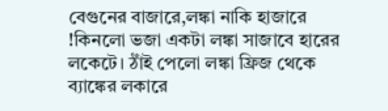বেগুনের বাজারে,লঙ্কা নাকি হাজারে !কিনলো ভজা একটা লঙ্কা সাজাবে হারের লকেটে। ঠাঁই পেলো লঙ্কা ফ্রিজ থেকে ব্যাঙ্কের লকারে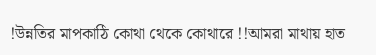!উন্নতির মাপকাঠি কোথা থেকে কোথারে !!আমরা মাথায় হাত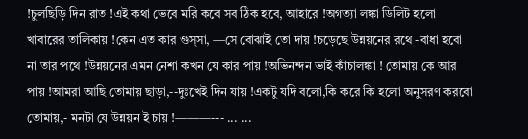!চুলছিড়ি দিন রাত !এই কথা ভেবে মরি কবে সব ঠিক হবে, আহারে !অগত্যা লঙ্কা ডিলিট হলো খাবারের তালিকায় !কেন এত কার গুস্সা, —সে বোঝাই তো দায় !চড়েছে উন্নয়নের রথে -বাধা হবো না তার পথে !উন্নয়নের এমন নেশা কখন যে কার পায় !অভিনন্দন ভাই কাঁচালঙ্কা ! তোমায় কে আর পায় !আমরা আছি তোমায় ছাড়া,--দুঃখেই দিন যায় !একটু যদি বলো,কি করে কি হলো অনুসরণ করবো তোমায়,- মনটা যে উন্নয়ন ই চায় !———--- ... ...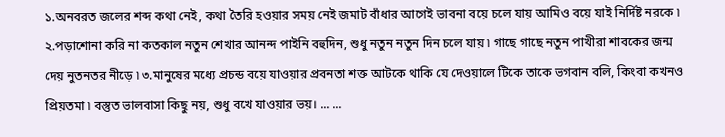১.অনবরত জলের শব্দ কথা নেই, কথা তৈরি হওয়ার সময় নেই জমাট বাঁধার আগেই ভাবনা বয়ে চলে যায় আমিও বয়ে যাই নির্দিষ্ট নরকে ৷ ২.পড়াশোনা করি না কতকাল নতুন শেখার আনন্দ পাইনি বহুদিন, শুধু নতুন নতুন দিন চলে যায় ৷ গাছে গাছে নতুন পাখীরা শাবকের জন্ম দেয় নুতনতর নীড়ে ৷ ৩.মানুষের মধ্যে প্রচন্ড বয়ে যাওয়ার প্রবনতা শক্ত আটকে থাকি যে দেওয়ালে টিকে তাকে ভগবান বলি, কিংবা কখনও প্রিয়তমা ৷ বস্তুত ভালবাসা কিছু নয়, শুধু বখে যাওয়ার ভয়। ... ...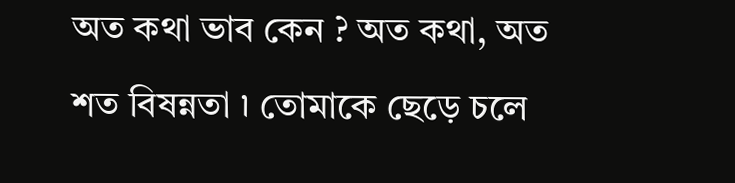অত কথা ভাব কেন ? অত কথা, অত শত বিষন্নতা ৷ তোমাকে ছেড়ে চলে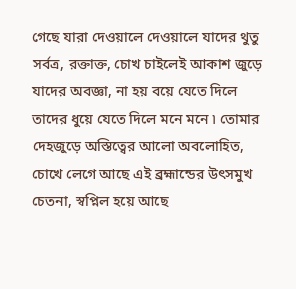গেছে যারা দেওয়ালে দেওয়ালে যাদের থুতু সর্বত্র, রক্তাক্ত, চোখ চাইলেই আকাশ জুড়ে যাদের অবজ্ঞা, না হয় বয়ে যেতে দিলে তাদের ধুয়ে যেতে দিলে মনে মনে ৷ তোমার দেহজুড়ে অস্তিত্বের আলো অবলোহিত, চোখে লেগে আছে এই ব্রহ্মান্ডের উৎসমুখ চেতনা, স্বপ্নিল হয়ে আছে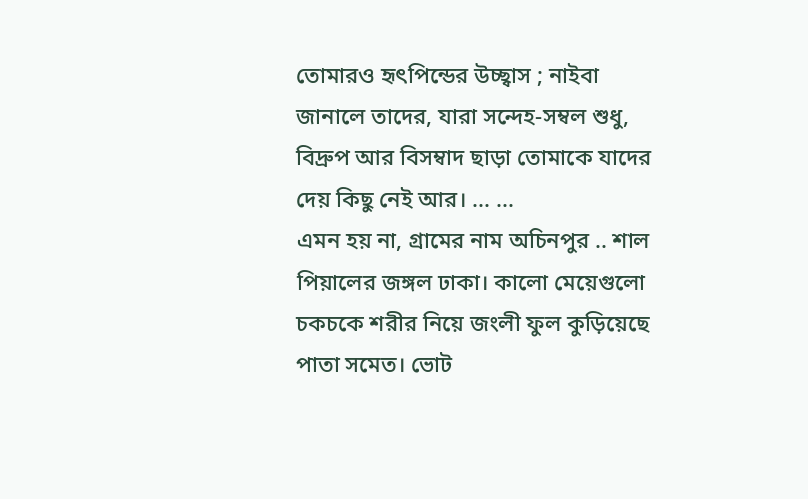তোমারও হৃৎপিন্ডের উচ্ছ্বাস ; নাইবা জানালে তাদের, যারা সন্দেহ-সম্বল শুধু, বিদ্রুপ আর বিসম্বাদ ছাড়া তোমাকে যাদের দেয় কিছু নেই আর। ... ...
এমন হয় না, গ্রামের নাম অচিনপুর .. শাল পিয়ালের জঙ্গল ঢাকা। কালো মেয়েগুলো চকচকে শরীর নিয়ে জংলী ফুল কুড়িয়েছে পাতা সমেত। ভোট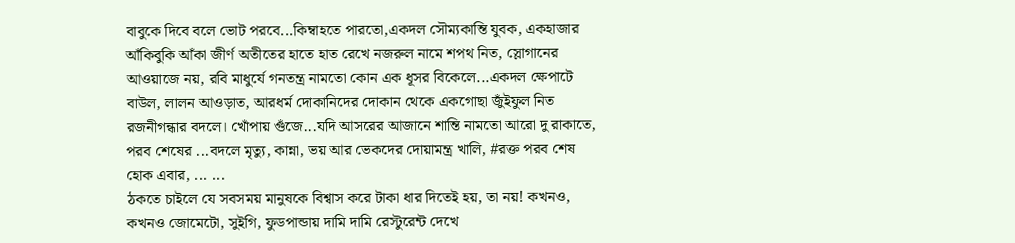বাবুকে দিবে বলে ভোট পরবে...কিম্বাহতে পারতো,একদল সৌম্যকান্তি যুবক, একহাজার আঁকিবুকি আঁকা জীর্ণ অতীতের হাতে হাত রেখে নজরুল নামে শপথ নিত, স্লোগানের আওয়াজে নয়, রবি মাধুর্যে গনতন্ত্র নামতো কোন এক ধূসর বিকেলে...একদল ক্ষেপাটে বাউল, লালন আওড়াত, আরধর্ম দোকানিদের দোকান থেকে একগোছা জুঁইফুল নিত রজনীগন্ধার বদলে। খোঁপায় গুঁজে...যদি আসরের আজানে শান্তি নামতো আরো দু রাকাতে, পরব শেষের ...বদলে মৃত্যু, কান্না, ভয় আর ভেকদের দোয়ামন্ত্র খালি, #রক্ত পরব শেষ হোক এবার, ... ...
ঠকতে চাইলে যে সবসময় মানুষকে বিশ্বাস করে টাকা ধার দিতেই হয়, তা নয়! কখনও, কখনও জোমেটো, সুইগি, ফুডপান্ডায় দামি দামি রেস্টুরেন্ট দেখে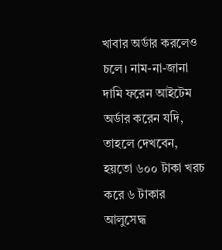খাবার অর্ডার করলেও চলে। নাম-না-জানা দামি ফরেন আইটেম অর্ডার করেন যদি, তাহলে দেখবেন, হয়তো ৬০০ টাকা খরচ করে ৬ টাকার আলুসেদ্ধ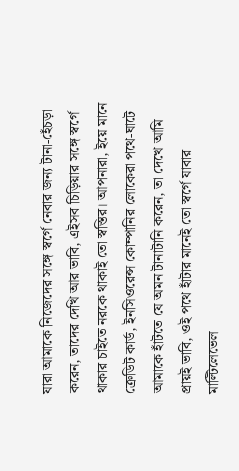যারা আমাকে নিজেদের সঙ্গে স্বর্গে নেবার জন্য টানা-হেঁচড়া করেন, তাদের দেখি আর ভাবি, এইসব চিড়িয়ার সঙ্গে স্বর্গে থাকার চাইতে নরকে থাকাই তো স্বস্তির। আপনারা, ইয়ে মানে ক্রেডিট কার্ড, ইনসিওরেন্স কোম্পানির লোকেরা পথে-ঘাটে আমাকে হাঁটতে যে অমন টানাটানি করেন, তা দেখে আমি প্রায়ই ভাবি, ওই পথে হাঁটার মানেই তো স্বর্গে যাবার মাল্টিলেভেল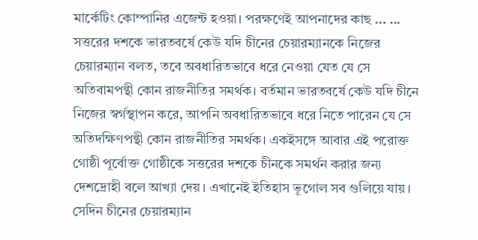মার্কেটিং কোম্পানির এজেন্ট হওয়া। পরক্ষণেই আপনাদের কাছ ... ...
সত্তরের দশকে ভারতবর্ষে কেউ যদি চীনের চেয়ারম্যানকে নিজের চেয়ারম্যান বলত, তবে অবধারিতভাবে ধরে নেওয়া যেত যে সে অতিবামপন্থী কোন রাজনীতির সমর্থক। বর্তমান ভারতবর্ষে কেউ যদি চীনে নিজের স্বর্গস্থাপন করে, আপনি অবধারিতভাবে ধরে নিতে পারেন যে সে অতিদক্ষিণপন্থী কোন রাজনীতির সমর্থক। একইসঙ্গে আবার এই পরোক্ত গোষ্ঠী পূর্বোক্ত গোষ্ঠীকে সত্তরের দশকে চীনকে সমর্থন করার জন্য দেশদ্রোহী বলে আখ্যা দেয়। এখানেই ইতিহাস ভূগোল সব গুলিয়ে যায়। সেদিন চীনের চেয়ারম্যান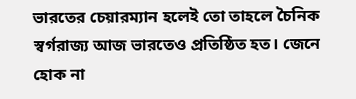ভারতের চেয়ারম্যান হলেই তো তাহলে চৈনিক স্বর্গরাজ্য আজ ভারতেও প্রতিষ্ঠিত হত। জেনে হোক না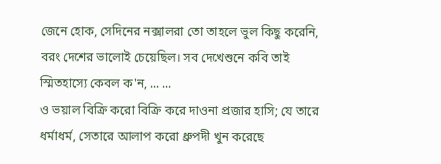জেনে হোক, সেদিনের নক্সালরা তো তাহলে ভুল কিছু করেনি, বরং দেশের ভালোই চেয়েছিল। সব দেখেশুনে কবি তাই স্মিতহাস্যে কেবল ক'ন, ... ...
ও ভয়াল বিক্রি করো বিক্রি করে দাওনা প্রজার হাসি; যে তারে ধর্মাধর্ম, সেতারে আলাপ করো ধ্রুপদী খুন করেছে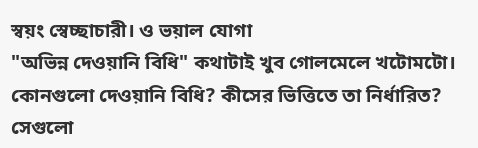স্বয়ং স্বেচ্ছাচারী। ও ভয়াল যোগা
"অভিন্ন দেওয়ানি বিধি" কথাটাই খুব গোলমেলে খটোমটো। কোনগুলো দেওয়ানি বিধি? কীসের ভিত্তিতে তা নির্ধারিত? সেগুলো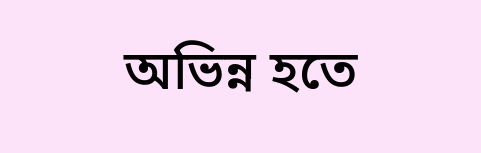অভিন্ন হতে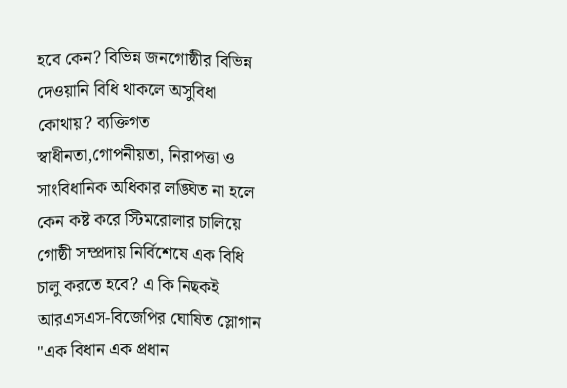হবে কেন? বিভিন্ন জনগোষ্ঠীর বিভিন্ন দেওয়ানি বিধি থাকলে অসুবিধা কোথায়? ব্যক্তিগত স্বাধীনতা,গোপনীয়তা, নিরাপত্তা ও সাংবিধানিক অধিকার লঙ্ঘিত না হলে কেন কষ্ট করে স্টিমরোলার চালিয়ে গোষ্ঠী সম্প্রদায় নির্বিশেষে এক বিধি চালু করতে হবে? এ কি নিছকই আরএসএস-বিজেপির ঘোষিত স্লোগান "এক বিধান এক প্রধান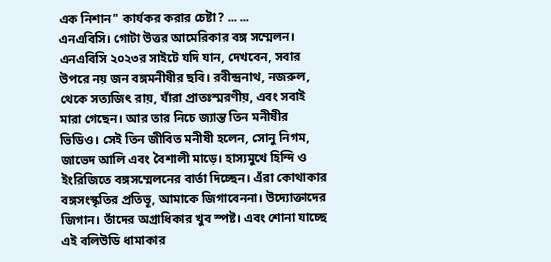এক নিশান" কার্যকর করার চেষ্টা? ... ...
এনএবিসি। গোটা উত্তর আমেরিকার বঙ্গ সম্মেলন। এনএবিসি ২০২৩র সাইটে যদি যান, দেখবেন, সবার উপরে নয় জন বঙ্গমনীষীর ছবি। রবীন্দ্রনাথ, নজরুল, থেকে সত্যজিৎ রায়, যাঁরা প্রাতঃস্মরণীয়, এবং সবাই মারা গেছেন। আর তার নিচে জ্যান্ত তিন মনীষীর ভিডিও। সেই তিন জীবিত মনীষী হলেন, সোনু নিগম, জাভেদ আলি এবং বৈশালী মাড়ে। হাস্যমুখে হিন্দি ও ইংরিজিতে বঙ্গসম্মেলনের বার্তা দিচ্ছেন। এঁরা কোথাকার বঙ্গসংস্কৃতির প্রতিভূ, আমাকে জিগাবেননা। উদ্যোক্তাদের জিগান। তাঁদের অগ্রাধিকার খুব স্পষ্ট। এবং শোনা যাচ্ছে এই বলিউডি ধামাকার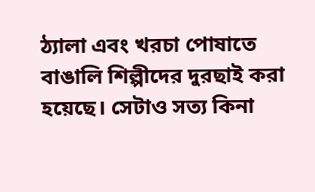ঠ্যালা এবং খরচা পোষাতে বাঙালি শিল্পীদের দুরছাই করা হয়েছে। সেটাও সত্য কিনা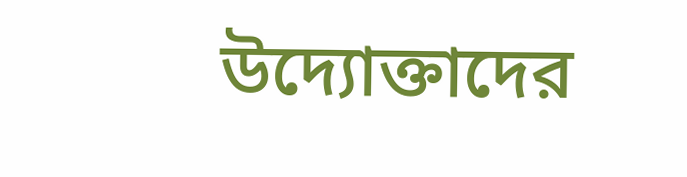উদ্যোক্তাদের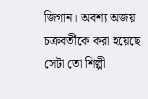জিগান। অবশ্য অজয় চক্রবর্তীকে করা হয়েছে সেটা তো শিল্পী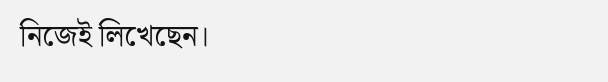নিজেই লিখেছেন।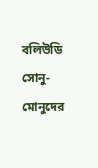বলিউডি সোনু-মোনুদের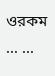ওরকম ... ...